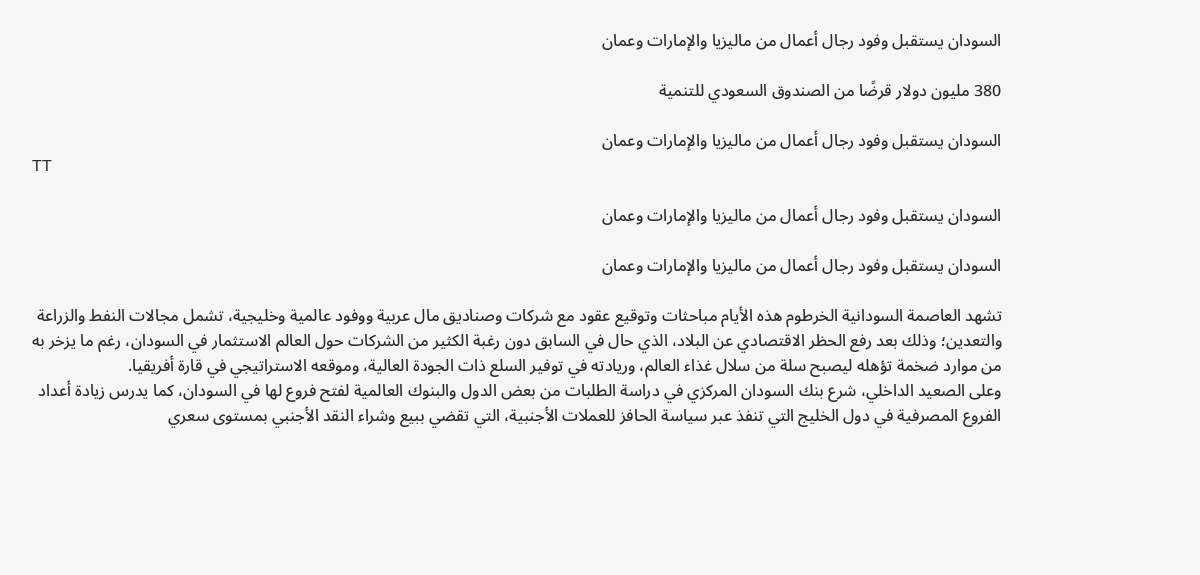السودان يستقبل وفود رجال أعمال من ماليزيا والإمارات وعمان

380 مليون دولار قرضًا من الصندوق السعودي للتنمية

السودان يستقبل وفود رجال أعمال من ماليزيا والإمارات وعمان
TT

السودان يستقبل وفود رجال أعمال من ماليزيا والإمارات وعمان

السودان يستقبل وفود رجال أعمال من ماليزيا والإمارات وعمان

تشهد العاصمة السودانية الخرطوم هذه الأيام مباحثات وتوقيع عقود مع شركات وصناديق مال عربية ووفود عالمية وخليجية، تشمل مجالات النفط والزراعة والتعدين؛ وذلك بعد رفع الحظر الاقتصادي عن البلاد، الذي حال في السابق دون رغبة الكثير من الشركات حول العالم الاستثمار في السودان، رغم ما يزخر به من موارد ضخمة تؤهله ليصبح سلة من سلال غذاء العالم، وريادته في توفير السلع ذات الجودة العالية، وموقعه الاستراتيجي في قارة أفريقيا.
وعلى الصعيد الداخلي، شرع بنك السودان المركزي في دراسة الطلبات من بعض الدول والبنوك العالمية لفتح فروع لها في السودان، كما يدرس زيادة أعداد الفروع المصرفية في دول الخليج التي تنفذ عبر سياسة الحافز للعملات الأجنبية، التي تقضي ببيع وشراء النقد الأجنبي بمستوى سعري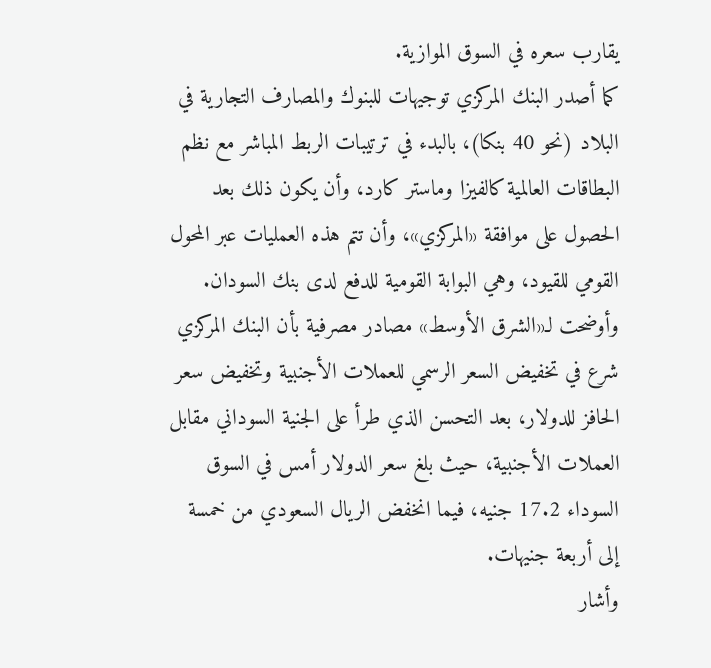يقارب سعره في السوق الموازية.
كما أصدر البنك المركزي توجيهات للبنوك والمصارف التجارية في البلاد (نحو 40 بنكا)، بالبدء في ترتيبات الربط المباشر مع نظم البطاقات العالمية كالفيزا وماستر كارد، وأن يكون ذلك بعد الحصول على موافقة «المركزي»، وأن تتم هذه العمليات عبر المحول القومي للقيود، وهي البوابة القومية للدفع لدى بنك السودان.
وأوضحت لـ«الشرق الأوسط» مصادر مصرفية بأن البنك المركزي شرع في تخفيض السعر الرسمي للعملات الأجنبية وتخفيض سعر الحافز للدولار، بعد التحسن الذي طرأ على الجنية السوداني مقابل العملات الأجنبية، حيث بلغ سعر الدولار أمس في السوق السوداء 17.2 جنيه، فيما انخفض الريال السعودي من خمسة إلى أربعة جنيهات.
وأشار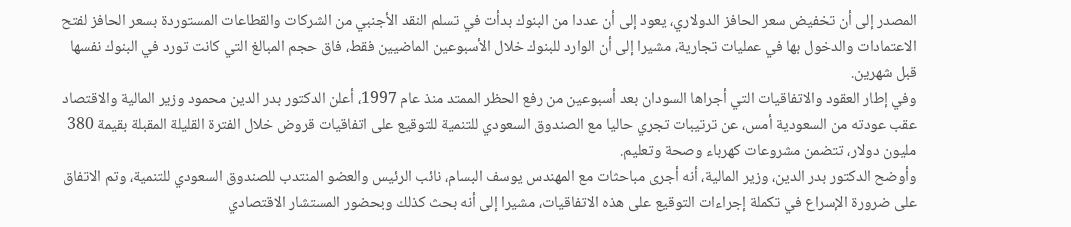المصدر إلى أن تخفيض سعر الحافز الدولاري، يعود إلى أن عددا من البنوك بدأت في تسلم النقد الأجنبي من الشركات والقطاعات المستوردة بسعر الحافز لفتح الاعتمادات والدخول بها في عمليات تجارية، مشيرا إلى أن الوارد للبنوك خلال الأسبوعين الماضيين فقط، فاق حجم المبالغ التي كانت تورد في البنوك نفسها قبل شهرين.
وفي إطار العقود والاتفاقيات التي أجراها السودان بعد أسبوعين من رفع الحظر الممتد منذ عام 1997، أعلن الدكتور بدر الدين محمود وزير المالية والاقتصاد عقب عودته من السعودية أمس، عن ترتيبات تجري حاليا مع الصندوق السعودي للتنمية للتوقيع على اتفاقيات قروض خلال الفترة القليلة المقبلة بقيمة 380 مليون دولار، تتضمن مشروعات كهرباء وصحة وتعليم.
وأوضح الدكتور بدر الدين، وزير المالية، أنه أجرى مباحثات مع المهندس يوسف البسام، نائب الرئيس والعضو المنتدب للصندوق السعودي للتنمية، وتم الاتفاق على ضرورة الإسراع في تكملة إجراءات التوقيع على هذه الاتفاقيات، مشيرا إلى أنه بحث كذلك وبحضور المستشار الاقتصادي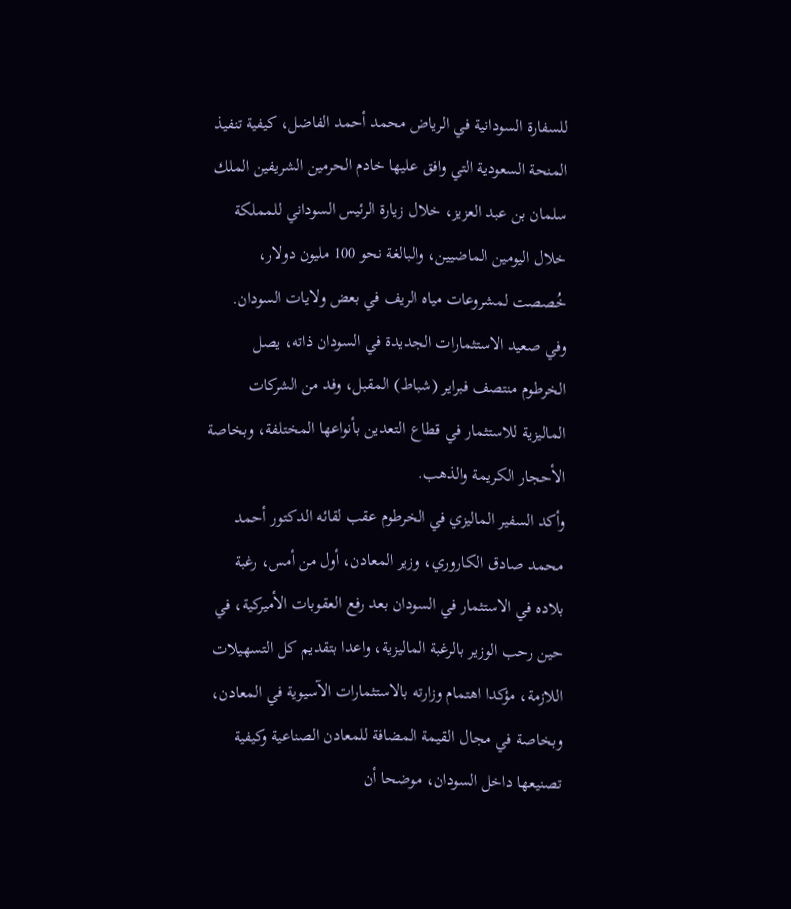للسفارة السودانية في الرياض محمد أحمد الفاضل، كيفية تنفيذ المنحة السعودية التي وافق عليها خادم الحرمين الشريفين الملك سلمان بن عبد العزيز، خلال زيارة الرئيس السوداني للمملكة خلال اليومين الماضيين، والبالغة نحو 100 مليون دولار، خُصصت لمشروعات مياه الريف في بعض ولايات السودان.
وفي صعيد الاستثمارات الجديدة في السودان ذاته، يصل الخرطوم منتصف فبراير (شباط) المقبل، وفد من الشركات الماليزية للاستثمار في قطاع التعدين بأنواعها المختلفة، وبخاصة الأحجار الكريمة والذهب.
وأكد السفير الماليزي في الخرطوم عقب لقائه الدكتور أحمد محمد صادق الكاروري، وزير المعادن، أول من أمس، رغبة بلاده في الاستثمار في السودان بعد رفع العقوبات الأميركية، في حين رحب الوزير بالرغبة الماليزية، واعدا بتقديم كل التسهيلات اللازمة، مؤكدا اهتمام وزارته بالاستثمارات الآسيوية في المعادن، وبخاصة في مجال القيمة المضافة للمعادن الصناعية وكيفية تصنيعها داخل السودان، موضحا أن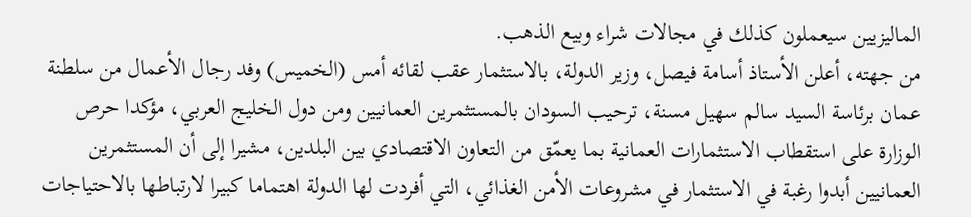الماليزيين سيعملون كذلك في مجالات شراء وبيع الذهب.
من جهته، أعلن الأستاذ أسامة فيصل، وزير الدولة، بالاستثمار عقب لقائه أمس (الخميس) وفد رجال الأعمال من سلطنة عمان برئاسة السيد سالم سهيل مسنة، ترحيب السودان بالمستثمرين العمانيين ومن دول الخليج العربي، مؤكدا حرص الوزارة على استقطاب الاستثمارات العمانية بما يعمّق من التعاون الاقتصادي بين البلدين، مشيرا إلى أن المستثمرين العمانيين أبدوا رغبة في الاستثمار في مشروعات الأمن الغذائي، التي أفردت لها الدولة اهتماما كبيرا لارتباطها بالاحتياجات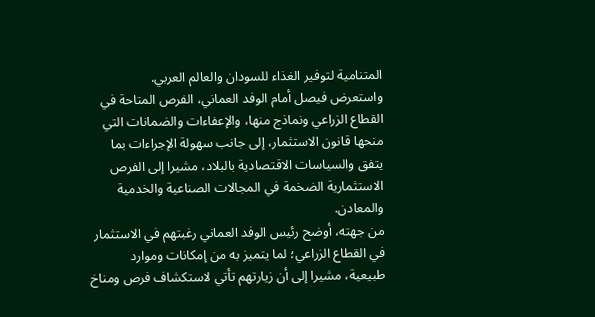المتنامية لتوفير الغذاء للسودان والعالم العربي.
واستعرض فيصل أمام الوفد العماني، الفرص المتاحة في القطاع الزراعي ونماذج منها، والإعفاءات والضمانات التي منحها قانون الاستثمار، إلى جانب سهولة الإجراءات بما يتفق والسياسات الاقتصادية بالبلاد، مشيرا إلى الفرص الاستثمارية الضخمة في المجالات الصناعية والخدمية والمعادن.
من جهته، أوضح رئيس الوفد العماني رغبتهم في الاستثمار في القطاع الزراعي؛ لما يتميز به من إمكانات وموارد طبيعية، مشيرا إلى أن زيارتهم تأتي لاستكشاف فرص ومناخ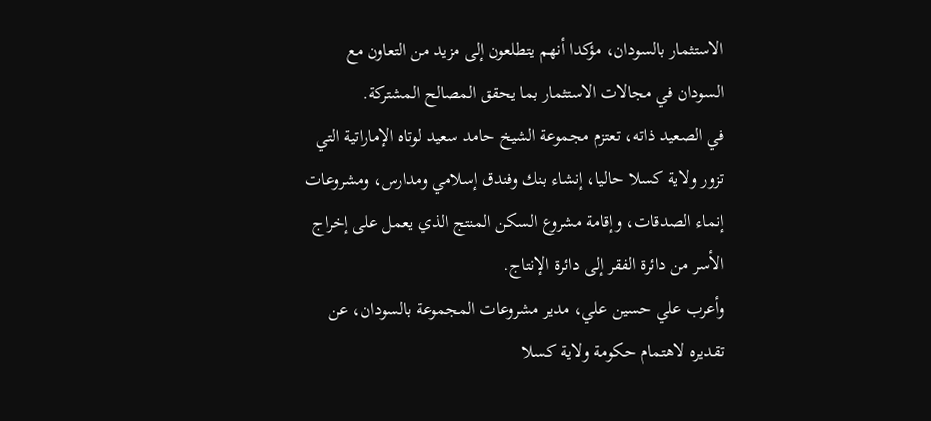الاستثمار بالسودان، مؤكدا أنهم يتطلعون إلى مزيد من التعاون مع السودان في مجالات الاستثمار بما يحقق المصالح المشتركة.
في الصعيد ذاته، تعتزم مجموعة الشيخ حامد سعيد لوتاه الإماراتية التي تزور ولاية كسلا حاليا، إنشاء بنك وفندق إسلامي ومدارس، ومشروعات إنماء الصدقات، وإقامة مشروع السكن المنتج الذي يعمل على إخراج الأسر من دائرة الفقر إلى دائرة الإنتاج.
وأعرب علي حسين علي، مدير مشروعات المجموعة بالسودان، عن تقديره لاهتمام حكومة ولاية كسلا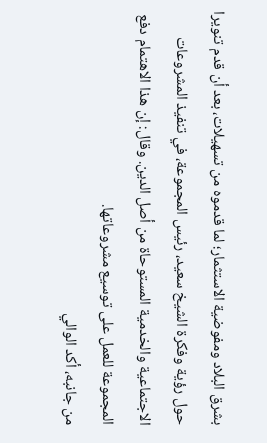بشرق البلاد ومفوضية الاستثمار؛ لما قدموه من تسهيلات، بعد أن قدم تنويرا حول رؤية وفكرة الشيخ سعيد، رئيس المجموعة، في تنفيذ المشروعات الاجتماعية والخدمية المستوحاة من أصل الدين. وقال: إن هذا الاهتمام دفع المجموعة للعمل على توسيع مشروعاتها.
من جانبه، أكد الوالي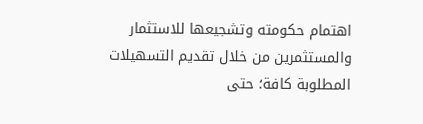اهتمام حكومته وتشجيعها للاستثمار والمستثمرين من خلال تقديم التسهيلات المطلوبة كافة؛ حتى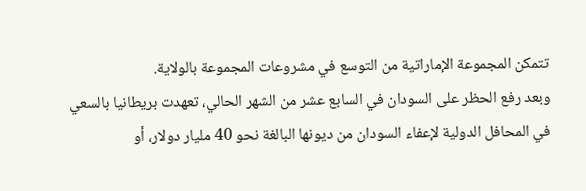تتمكن المجموعة الإماراتية من التوسع في مشروعات المجموعة بالولاية.
وبعد رفع الحظر على السودان في السابع عشر من الشهر الحالي، تعهدت بريطانيا بالسعي في المحافل الدولية لإعفاء السودان من ديونها البالغة نحو 40 مليار دولار، أو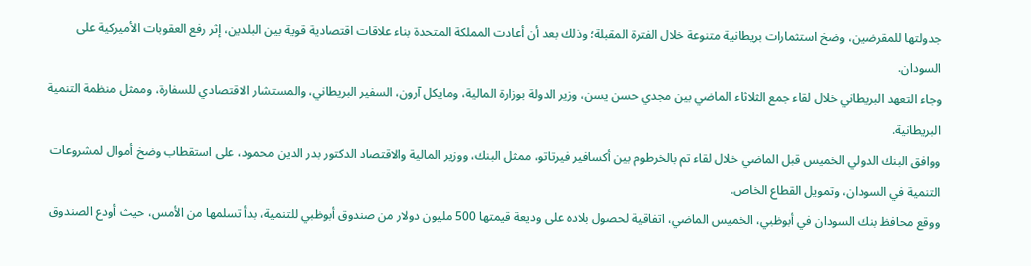جدولتها للمقرضين، وضخ استثمارات بريطانية متنوعة خلال الفترة المقبلة؛ وذلك بعد أن أعادت المملكة المتحدة بناء علاقات اقتصادية قوية بين البلدين، إثر رفع العقوبات الأميركية على السودان.
وجاء التعهد البريطاني خلال لقاء جمع الثلاثاء الماضي بين مجدي حسن يسن، وزير الدولة بوزارة المالية، ومايكل آرون، السفير البريطاني، والمستشار الاقتصادي للسفارة، وممثل منظمة التنمية البريطانية.
ووافق البنك الدولي الخميس قبل الماضي خلال لقاء تم بالخرطوم بين أكسافير فيرتاتو، ممثل البنك، ووزير المالية والاقتصاد الدكتور بدر الدين محمود، على استقطاب وضخ أموال لمشروعات التنمية في السودان، وتمويل القطاع الخاص.
ووقع محافظ بنك السودان في أبوظبي، الخميس الماضي، اتفاقية لحصول بلاده على وديعة قيمتها 500 مليون دولار من صندوق أبوظبي للتنمية، بدأ تسلمها من الأمس، حيث أودع الصندوق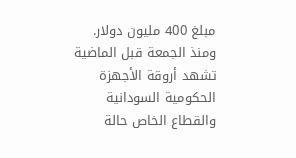مبلغ 400 مليون دولار.
ومنذ الجمعة قبل الماضية تشهد أروقة الأجهزة الحكومية السودانية والقطاع الخاص حالة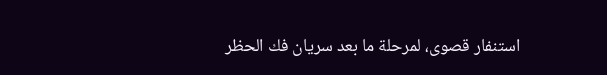استنفار قصوى، لمرحلة ما بعد سريان فك الحظر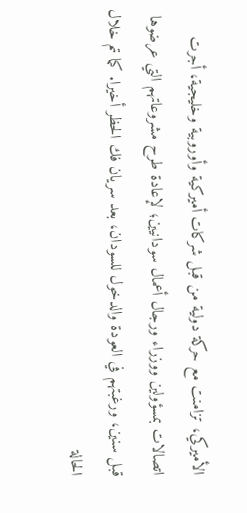الأميركي، تزامنت مع حركة دولية من قبل شركات أميركية وأوروبية وخليجية، أجرت اتصالات بمسؤولين ووزراء ورجال أعمال سودانيين؛ لإعادة طرح مشروعاتهم التي عرضوها قبل سنين، ورغبتهم في العودة والدخول للسودان، بعد سريان فك الحظر أخيرا. كما تم خلال الحالة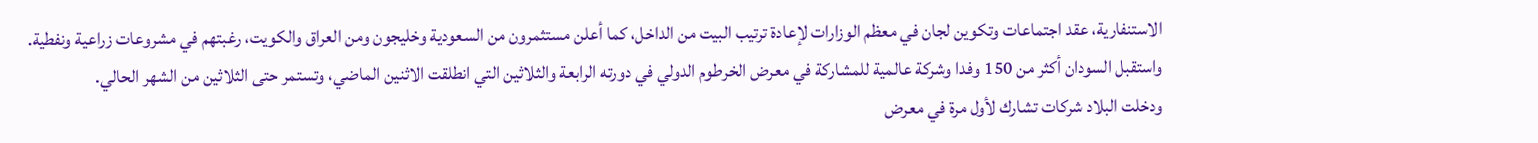الاستنفارية، عقد اجتماعات وتكوين لجان في معظم الوزارات لإعادة ترتيب البيت من الداخل، كما أعلن مستثمرون من السعودية وخليجون ومن العراق والكويت، رغبتهم في مشروعات زراعية ونفطية.
واستقبل السودان أكثر من 150 وفدا وشركة عالمية للمشاركة في معرض الخرطوم الدولي في دورته الرابعة والثلاثين التي انطلقت الاثنين الماضي، وتستمر حتى الثلاثين من الشهر الحالي.
ودخلت البلاد شركات تشارك لأول مرة في معرض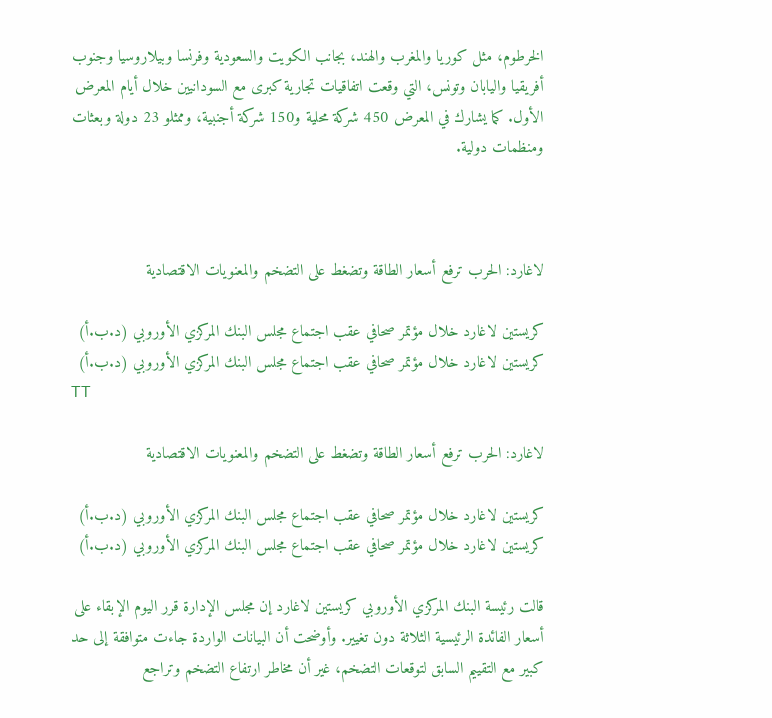الخرطوم، مثل كوريا والمغرب والهند، بجانب الكويت والسعودية وفرنسا وبيلاروسيا وجنوب أفريقيا واليابان وتونس، التي وقعت اتفاقيات تجارية كبرى مع السودانيين خلال أيام المعرض الأول. كما يشارك في المعرض 450 شركة محلية و150 شركة أجنبية، وممثلو 23 دولة وبعثات ومنظمات دولية.



لاغارد: الحرب ترفع أسعار الطاقة وتضغط على التضخم والمعنويات الاقتصادية

كريستين لاغارد خلال مؤتمر صحافي عقب اجتماع مجلس البنك المركزي الأوروبي (د.ب.أ)
كريستين لاغارد خلال مؤتمر صحافي عقب اجتماع مجلس البنك المركزي الأوروبي (د.ب.أ)
TT

لاغارد: الحرب ترفع أسعار الطاقة وتضغط على التضخم والمعنويات الاقتصادية

كريستين لاغارد خلال مؤتمر صحافي عقب اجتماع مجلس البنك المركزي الأوروبي (د.ب.أ)
كريستين لاغارد خلال مؤتمر صحافي عقب اجتماع مجلس البنك المركزي الأوروبي (د.ب.أ)

قالت رئيسة البنك المركزي الأوروبي كريستين لاغارد إن مجلس الإدارة قرر اليوم الإبقاء على أسعار الفائدة الرئيسية الثلاثة دون تغيير. وأوضحت أن البيانات الواردة جاءت متوافقة إلى حد كبير مع التقييم السابق لتوقعات التضخم، غير أن مخاطر ارتفاع التضخم وتراجع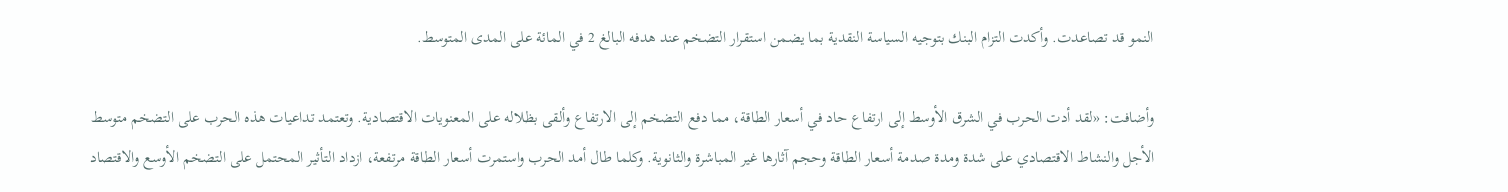النمو قد تصاعدت. وأكدت التزام البنك بتوجيه السياسة النقدية بما يضمن استقرار التضخم عند هدفه البالغ 2 في المائة على المدى المتوسط.

وأضافت: «لقد أدت الحرب في الشرق الأوسط إلى ارتفاع حاد في أسعار الطاقة، مما دفع التضخم إلى الارتفاع وألقى بظلاله على المعنويات الاقتصادية. وتعتمد تداعيات هذه الحرب على التضخم متوسط الأجل والنشاط الاقتصادي على شدة ومدة صدمة أسعار الطاقة وحجم آثارها غير المباشرة والثانوية. وكلما طال أمد الحرب واستمرت أسعار الطاقة مرتفعة، ازداد التأثير المحتمل على التضخم الأوسع والاقتصاد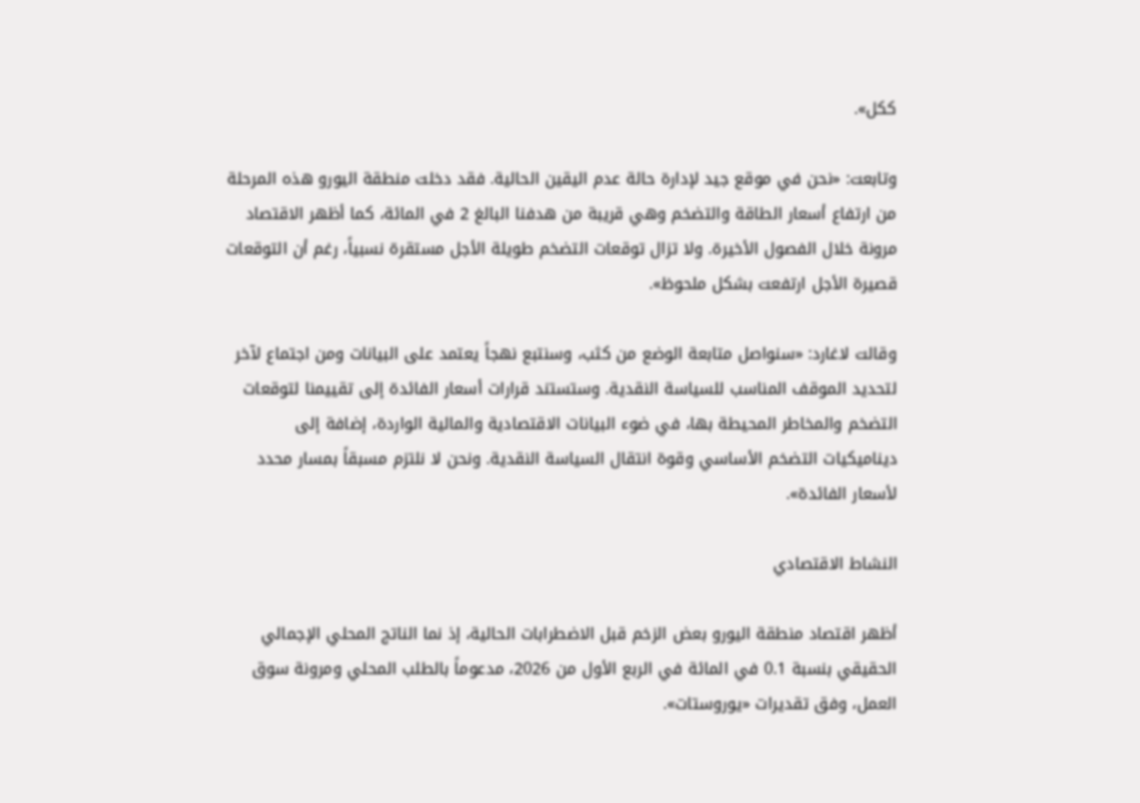ككل».

وتابعت: «نحن في موقع جيد لإدارة حالة عدم اليقين الحالية. فقد دخلت منطقة اليورو هذه المرحلة من ارتفاع أسعار الطاقة والتضخم وهي قريبة من هدفنا البالغ 2 في المائة، كما أظهر الاقتصاد مرونة خلال الفصول الأخيرة. ولا تزال توقعات التضخم طويلة الأجل مستقرة نسبياً، رغم أن التوقعات قصيرة الأجل ارتفعت بشكل ملحوظ».

وقالت لاغارد: «سنواصل متابعة الوضع من كثب، وسنتبع نهجاً يعتمد على البيانات ومن اجتماع لآخر لتحديد الموقف المناسب للسياسة النقدية. وستستند قرارات أسعار الفائدة إلى تقييمنا لتوقعات التضخم والمخاطر المحيطة بها، في ضوء البيانات الاقتصادية والمالية الواردة، إضافة إلى ديناميكيات التضخم الأساسي وقوة انتقال السياسة النقدية. ونحن لا نلتزم مسبقاً بمسار محدد لأسعار الفائدة».

النشاط الاقتصادي

أظهر اقتصاد منطقة اليورو بعض الزخم قبل الاضطرابات الحالية، إذ نما الناتج المحلي الإجمالي الحقيقي بنسبة 0.1 في المائة في الربع الأول من 2026، مدعوماً بالطلب المحلي ومرونة سوق العمل، وفق تقديرات «يوروستات».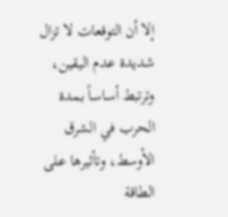إلا أن التوقعات لا تزال شديدة عدم اليقين، وترتبط أساساً بمدة الحرب في الشرق الأوسط، وتأثيرها على الطاقة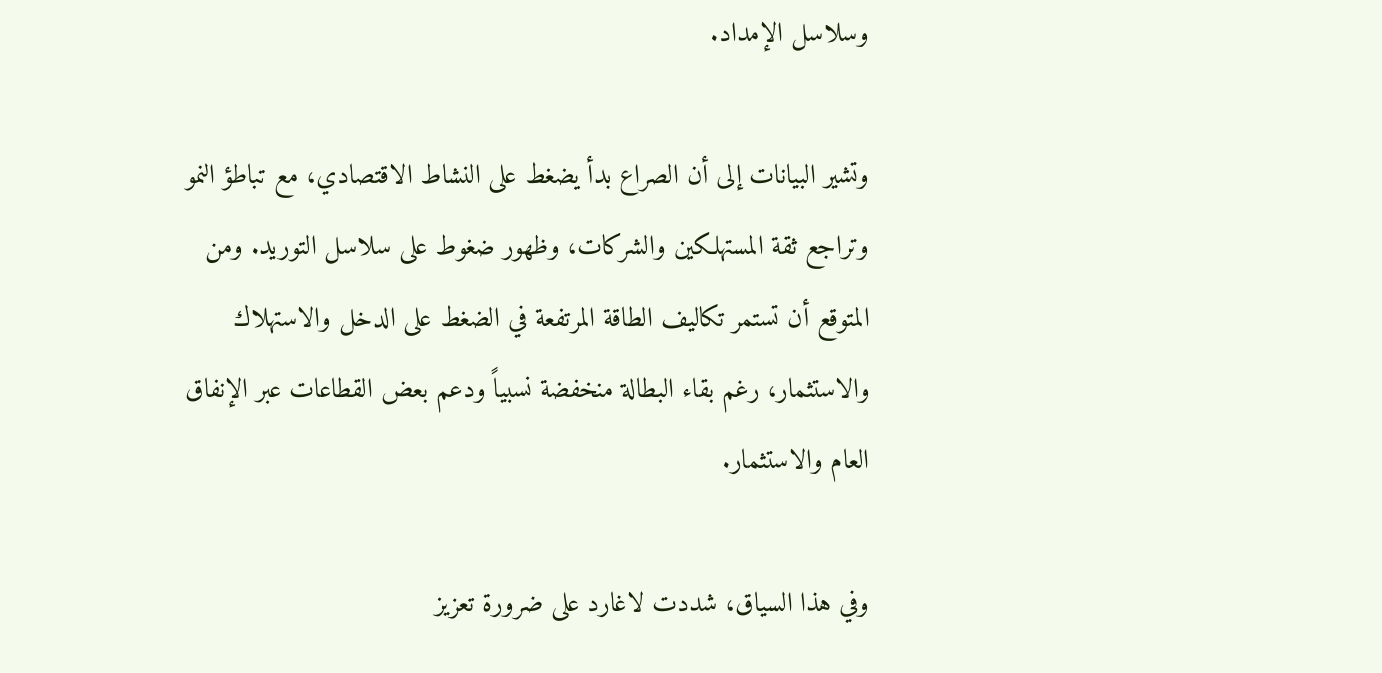وسلاسل الإمداد.

وتشير البيانات إلى أن الصراع بدأ يضغط على النشاط الاقتصادي، مع تباطؤ النمو وتراجع ثقة المستهلكين والشركات، وظهور ضغوط على سلاسل التوريد. ومن المتوقع أن تستمر تكاليف الطاقة المرتفعة في الضغط على الدخل والاستهلاك والاستثمار، رغم بقاء البطالة منخفضة نسبياً ودعم بعض القطاعات عبر الإنفاق العام والاستثمار.

وفي هذا السياق، شددت لاغارد على ضرورة تعزيز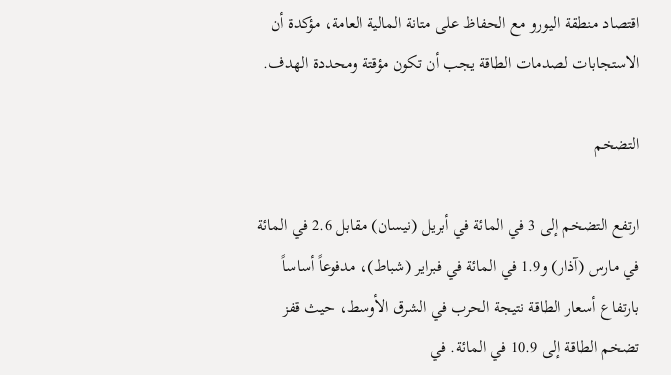اقتصاد منطقة اليورو مع الحفاظ على متانة المالية العامة، مؤكدة أن الاستجابات لصدمات الطاقة يجب أن تكون مؤقتة ومحددة الهدف.

التضخم

ارتفع التضخم إلى 3 في المائة في أبريل (نيسان) مقابل 2.6 في المائة في مارس (آذار) و1.9 في المائة في فبراير (شباط)، مدفوعاً أساساً بارتفاع أسعار الطاقة نتيجة الحرب في الشرق الأوسط، حيث قفز تضخم الطاقة إلى 10.9 في المائة. في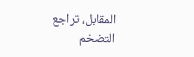المقابل، تراجع التضخم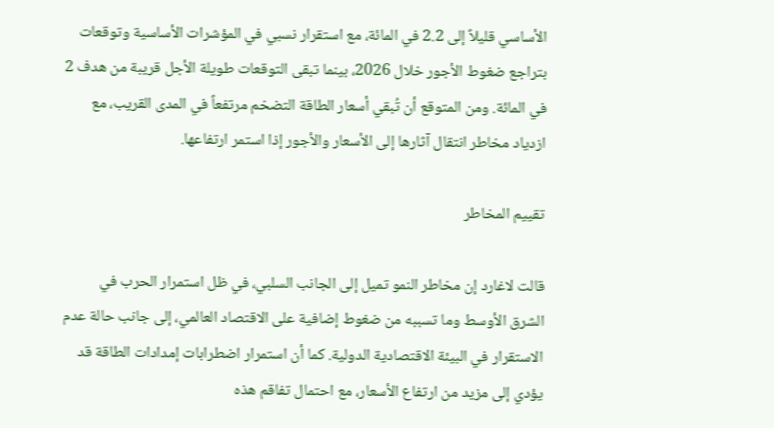الأساسي قليلاً إلى 2.2 في المائة، مع استقرار نسبي في المؤشرات الأساسية وتوقعات بتراجع ضغوط الأجور خلال 2026، بينما تبقى التوقعات طويلة الأجل قريبة من هدف 2 في المائة. ومن المتوقع أن تُبقي أسعار الطاقة التضخم مرتفعاً في المدى القريب، مع ازدياد مخاطر انتقال آثارها إلى الأسعار والأجور إذا استمر ارتفاعها.

تقييم المخاطر

قالت لاغارد إن مخاطر النمو تميل إلى الجانب السلبي، في ظل استمرار الحرب في الشرق الأوسط وما تسببه من ضغوط إضافية على الاقتصاد العالمي، إلى جانب حالة عدم الاستقرار في البيئة الاقتصادية الدولية. كما أن استمرار اضطرابات إمدادات الطاقة قد يؤدي إلى مزيد من ارتفاع الأسعار، مع احتمال تفاقم هذه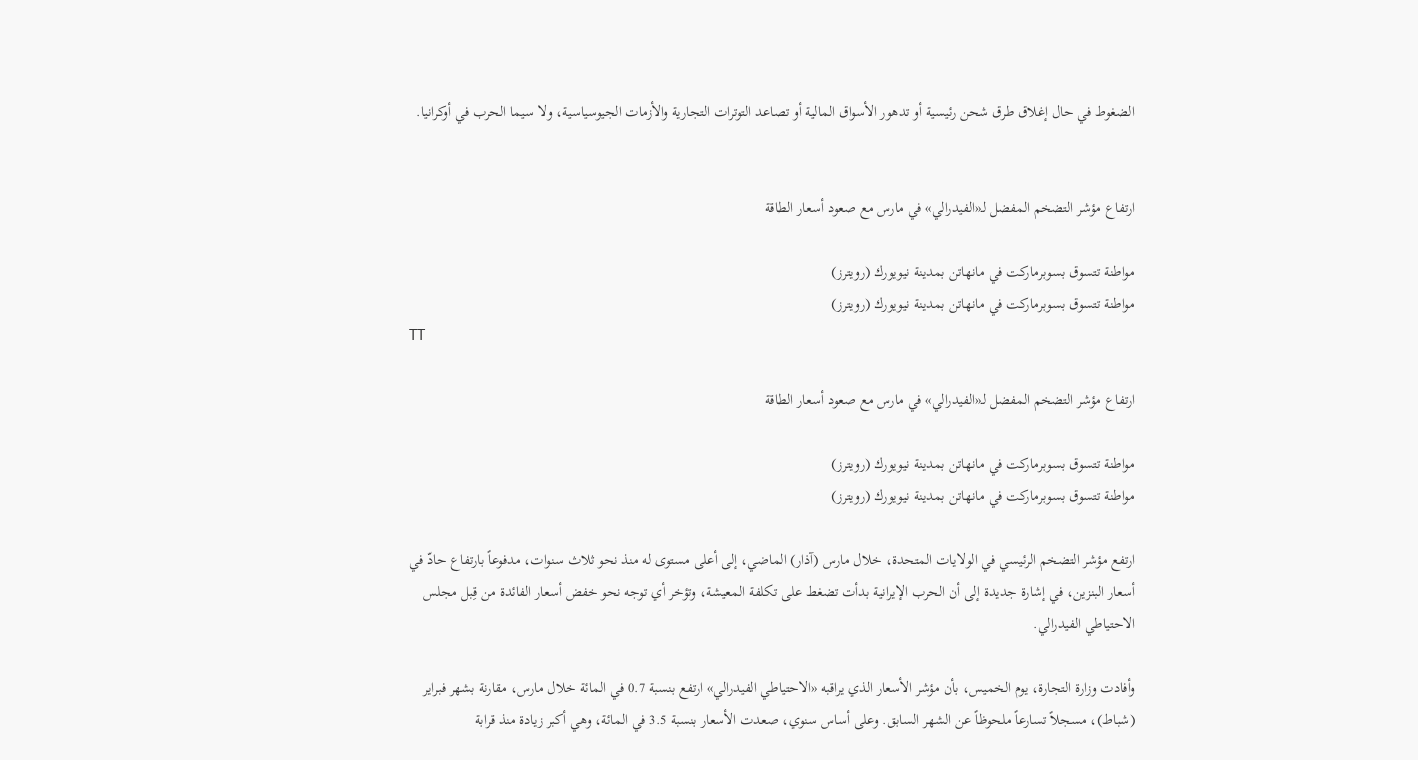الضغوط في حال إغلاق طرق شحن رئيسية أو تدهور الأسواق المالية أو تصاعد التوترات التجارية والأزمات الجيوسياسية، ولا سيما الحرب في أوكرانيا.


ارتفاع مؤشر التضخم المفضل لـ«الفيدرالي» في مارس مع صعود أسعار الطاقة

مواطنة تتسوق بسوبرماركت في مانهاتن بمدينة نيويورك (رويترز)
مواطنة تتسوق بسوبرماركت في مانهاتن بمدينة نيويورك (رويترز)
TT

ارتفاع مؤشر التضخم المفضل لـ«الفيدرالي» في مارس مع صعود أسعار الطاقة

مواطنة تتسوق بسوبرماركت في مانهاتن بمدينة نيويورك (رويترز)
مواطنة تتسوق بسوبرماركت في مانهاتن بمدينة نيويورك (رويترز)

ارتفع مؤشر التضخم الرئيسي في الولايات المتحدة، خلال مارس (آذار) الماضي، إلى أعلى مستوى له منذ نحو ثلاث سنوات، مدفوعاً بارتفاع حادّ في أسعار البنزين، في إشارة جديدة إلى أن الحرب الإيرانية بدأت تضغط على تكلفة المعيشة، وتؤخر أي توجه نحو خفض أسعار الفائدة من قِبل مجلس الاحتياطي الفيدرالي.

وأفادت وزارة التجارة، يوم الخميس، بأن مؤشر الأسعار الذي يراقبه «الاحتياطي الفيدرالي» ارتفع بنسبة 0.7 في المائة خلال مارس، مقارنة بشهر فبراير (شباط)، مسجلاً تسارعاً ملحوظاً عن الشهر السابق. وعلى أساس سنوي، صعدت الأسعار بنسبة 3.5 في المائة، وهي أكبر زيادة منذ قرابة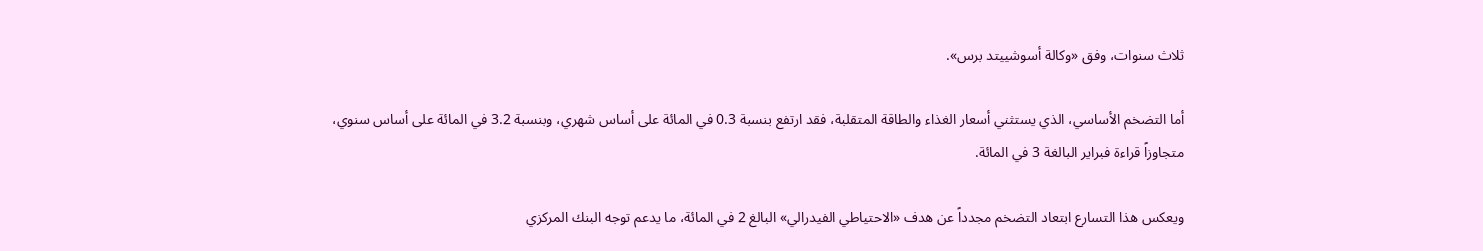ثلاث سنوات، وفق «وكالة أسوشييتد برس».

أما التضخم الأساسي، الذي يستثني أسعار الغذاء والطاقة المتقلبة، فقد ارتفع بنسبة 0.3 في المائة على أساس شهري، وبنسبة 3.2 في المائة على أساس سنوي، متجاوزاً قراءة فبراير البالغة 3 في المائة.

ويعكس هذا التسارع ابتعاد التضخم مجدداً عن هدف «الاحتياطي الفيدرالي» البالغ 2 في المائة، ما يدعم توجه البنك المركزي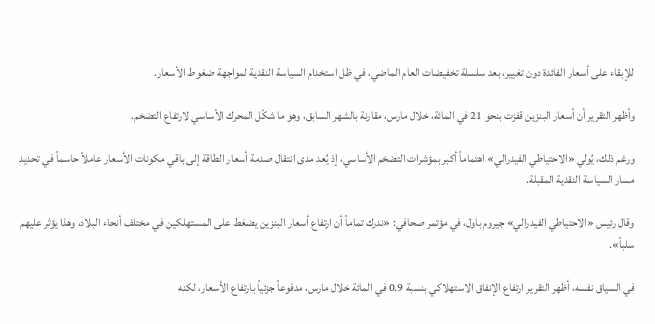للإبقاء على أسعار الفائدة دون تغيير، بعد سلسلة تخفيضات العام الماضي، في ظل استخدام السياسة النقدية لمواجهة ضغوط الأسعار.

وأظهر التقرير أن أسعار البنزين قفزت بنحو 21 في المائة، خلال مارس، مقارنة بالشهر السابق، وهو ما شكّل المحرك الأساسي لارتفاع التضخم.

ورغم ذلك، يُولي «الاحتياطي الفيدرالي» اهتماماً أكبر بمؤشرات التضخم الأساسي، إذ يُعد مدى انتقال صدمة أسعار الطاقة إلى باقي مكونات الأسعار عاملاً حاسماً في تحديد مسار السياسة النقدية المقبلة.

وقال رئيس «الاحتياطي الفيدرالي» جيروم باول، في مؤتمر صحافي: «ندرك تماماً أن ارتفاع أسعار البنزين يضغط على المستهلكين في مختلف أنحاء البلاد، وهذا يؤثر عليهم سلباً».

في السياق نفسه، أظهر التقرير ارتفاع الإنفاق الاستهلاكي بنسبة 0.9 في المائة خلال مارس، مدفوعاً جزئياً بارتفاع الأسعار، لكنه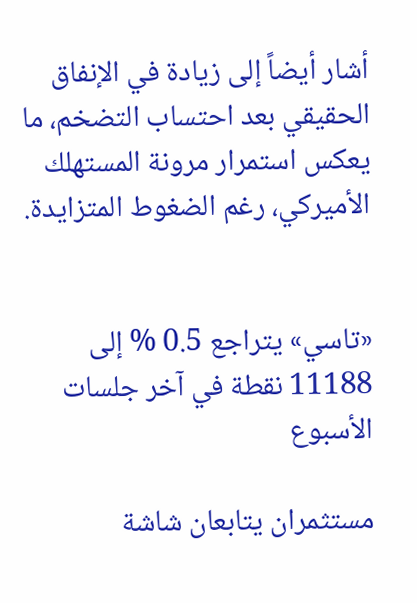أشار أيضاً إلى زيادة في الإنفاق الحقيقي بعد احتساب التضخم، ما يعكس استمرار مرونة المستهلك الأميركي، رغم الضغوط المتزايدة.


«تاسي» يتراجع 0.5 % إلى 11188 نقطة في آخر جلسات الأسبوع

مستثمران يتابعان شاشة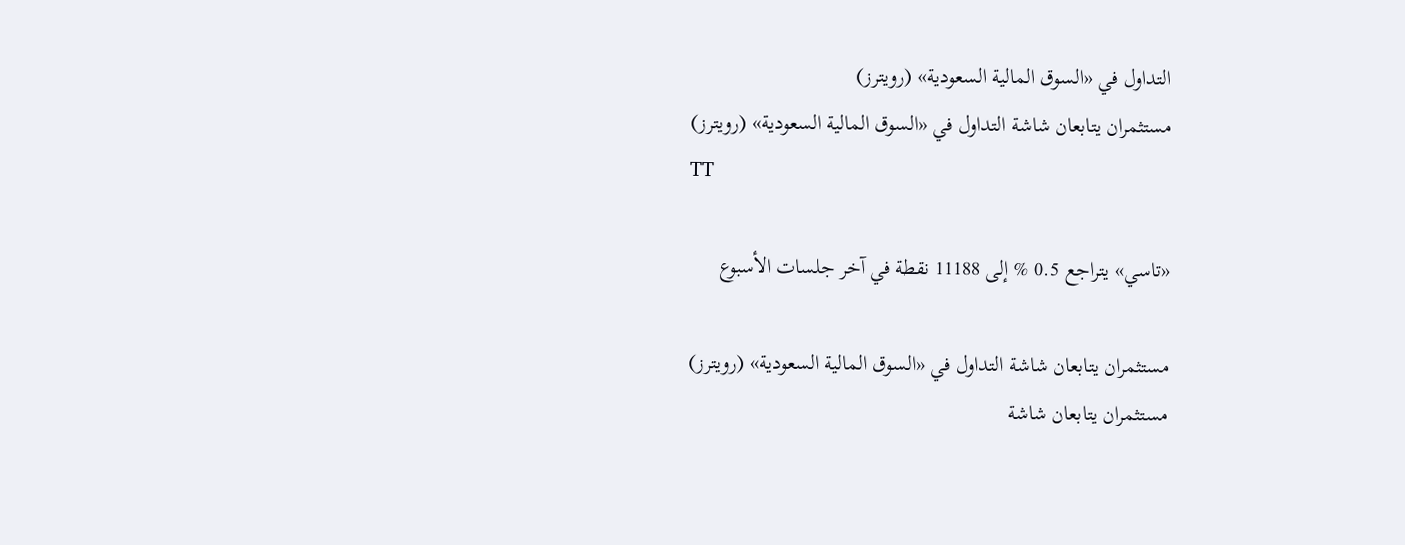التداول في «السوق المالية السعودية» (رويترز)
مستثمران يتابعان شاشة التداول في «السوق المالية السعودية» (رويترز)
TT

«تاسي» يتراجع 0.5 % إلى 11188 نقطة في آخر جلسات الأسبوع

مستثمران يتابعان شاشة التداول في «السوق المالية السعودية» (رويترز)
مستثمران يتابعان شاشة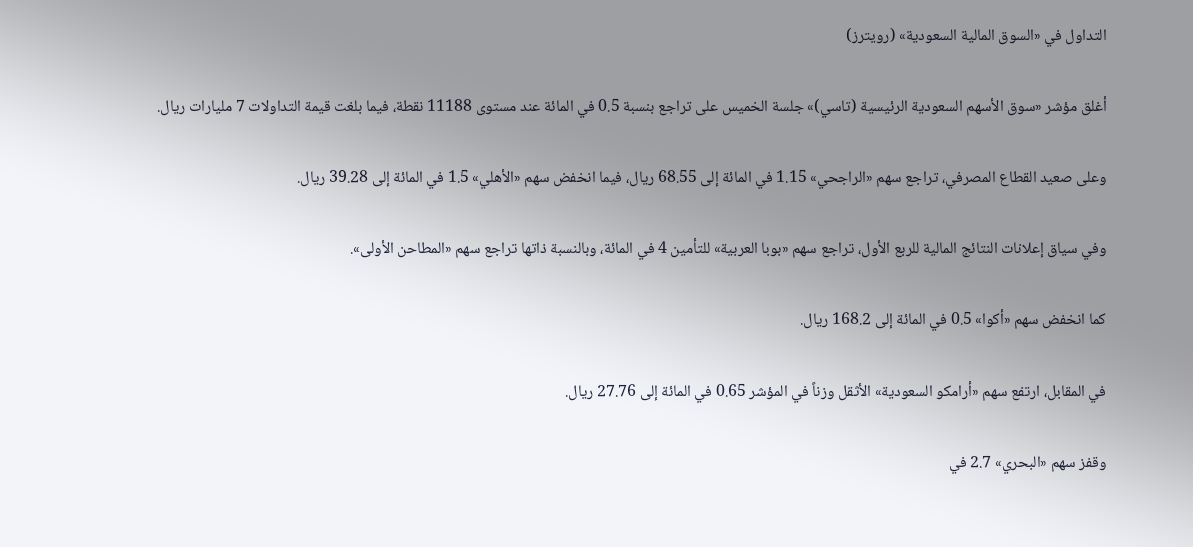التداول في «السوق المالية السعودية» (رويترز)

أغلق مؤشر «سوق الأسهم السعودية الرئيسية (تاسي)» جلسة الخميس على تراجع بنسبة 0.5 في المائة عند مستوى 11188 نقطة، فيما بلغت قيمة التداولات 7 مليارات ريال.

وعلى صعيد القطاع المصرفي، تراجع سهم «الراجحي» 1.15 في المائة إلى 68.55 ريال، فيما انخفض سهم «الأهلي» 1.5 في المائة إلى 39.28 ريال.

وفي سياق إعلانات النتائج المالية للربع الأول، تراجع سهم «بوبا العربية» للتأمين 4 في المائة، وبالنسبة ذاتها تراجع سهم «المطاحن الأولى».

كما انخفض سهم «أكوا» 0.5 في المائة إلى 168.2 ريال.

في المقابل، ارتفع سهم «أرامكو السعودية» الأثقل وزناً في المؤشر 0.65 في المائة إلى 27.76 ريال.

وقفز سهم «البحري» 2.7 في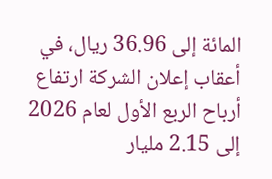المائة إلى 36.96 ريال، في أعقاب إعلان الشركة ارتفاع أرباح الربع الأول لعام 2026 إلى 2.15 مليار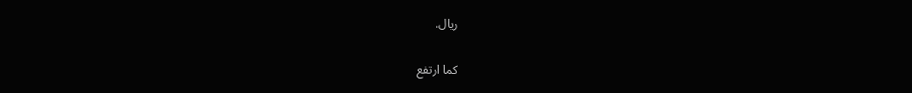ريال.

كما ارتفع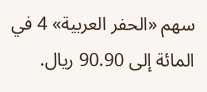سهم «الحفر العربية» 4 في المائة إلى 90.90 ريال.